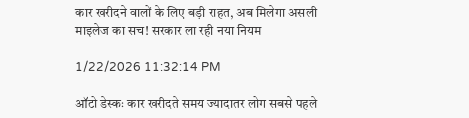कार खरीदने वालों के लिए बड़ी राहत, अब मिलेगा असली माइलेज का सच! सरकार ला रही नया नियम

1/22/2026 11:32:14 PM

ऑटो डेस्कः कार खरीदते समय ज्यादातर लोग सबसे पहले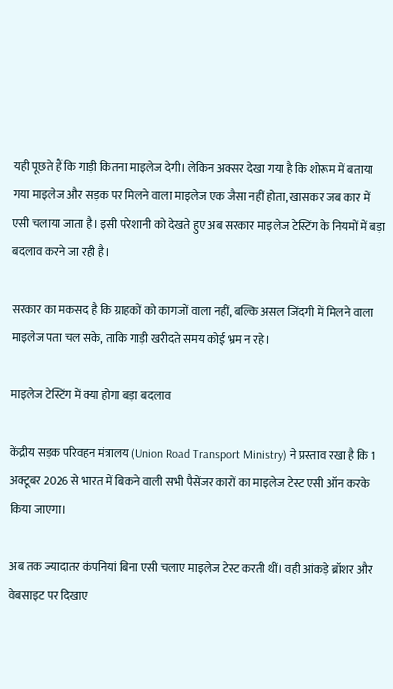यही पूछते हैं कि गाड़ी कितना माइलेज देगी। लेकिन अक्सर देखा गया है कि शोरूम में बताया गया माइलेज और सड़क पर मिलने वाला माइलेज एक जैसा नहीं होता, खासकर जब कार में एसी चलाया जाता है। इसी परेशानी को देखते हुए अब सरकार माइलेज टेस्टिंग के नियमों में बड़ा बदलाव करने जा रही है।

सरकार का मकसद है कि ग्राहकों को कागजों वाला नहीं, बल्कि असल जिंदगी में मिलने वाला माइलेज पता चल सके, ताकि गाड़ी खरीदते समय कोई भ्रम न रहे।

माइलेज टेस्टिंग में क्या होगा बड़ा बदलाव

केंद्रीय सड़क परिवहन मंत्रालय (Union Road Transport Ministry) ने प्रस्ताव रखा है कि 1 अक्टूबर 2026 से भारत में बिकने वाली सभी पैसेंजर कारों का माइलेज टेस्ट एसी ऑन करके किया जाएगा।

अब तक ज्यादातर कंपनियां बिना एसी चलाए माइलेज टेस्ट करती थीं। वही आंकड़े ब्रॉशर और वेबसाइट पर दिखाए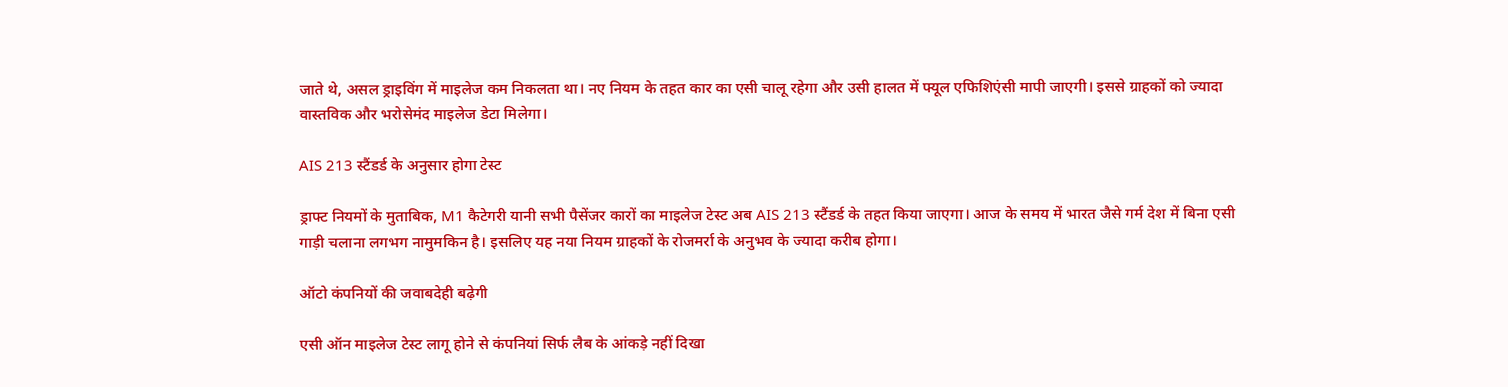जाते थे, असल ड्राइविंग में माइलेज कम निकलता था। नए नियम के तहत कार का एसी चालू रहेगा और उसी हालत में फ्यूल एफिशिएंसी मापी जाएगी। इससे ग्राहकों को ज्यादा वास्तविक और भरोसेमंद माइलेज डेटा मिलेगा।

AIS 213 स्टैंडर्ड के अनुसार होगा टेस्ट

ड्राफ्ट नियमों के मुताबिक, M1 कैटेगरी यानी सभी पैसेंजर कारों का माइलेज टेस्ट अब AIS 213 स्टैंडर्ड के तहत किया जाएगा। आज के समय में भारत जैसे गर्म देश में बिना एसी गाड़ी चलाना लगभग नामुमकिन है। इसलिए यह नया नियम ग्राहकों के रोजमर्रा के अनुभव के ज्यादा करीब होगा।

ऑटो कंपनियों की जवाबदेही बढ़ेगी

एसी ऑन माइलेज टेस्ट लागू होने से कंपनियां सिर्फ लैब के आंकड़े नहीं दिखा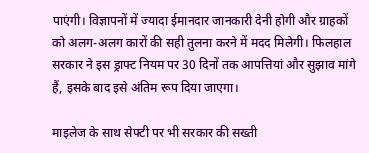पाएंगी। विज्ञापनों में ज्यादा ईमानदार जानकारी देनी होगी और ग्राहकों को अलग-अलग कारों की सही तुलना करने में मदद मिलेगी। फिलहाल सरकार ने इस ड्राफ्ट नियम पर 30 दिनों तक आपत्तियां और सुझाव मांगे हैं, इसके बाद इसे अंतिम रूप दिया जाएगा।

माइलेज के साथ सेफ्टी पर भी सरकार की सख्ती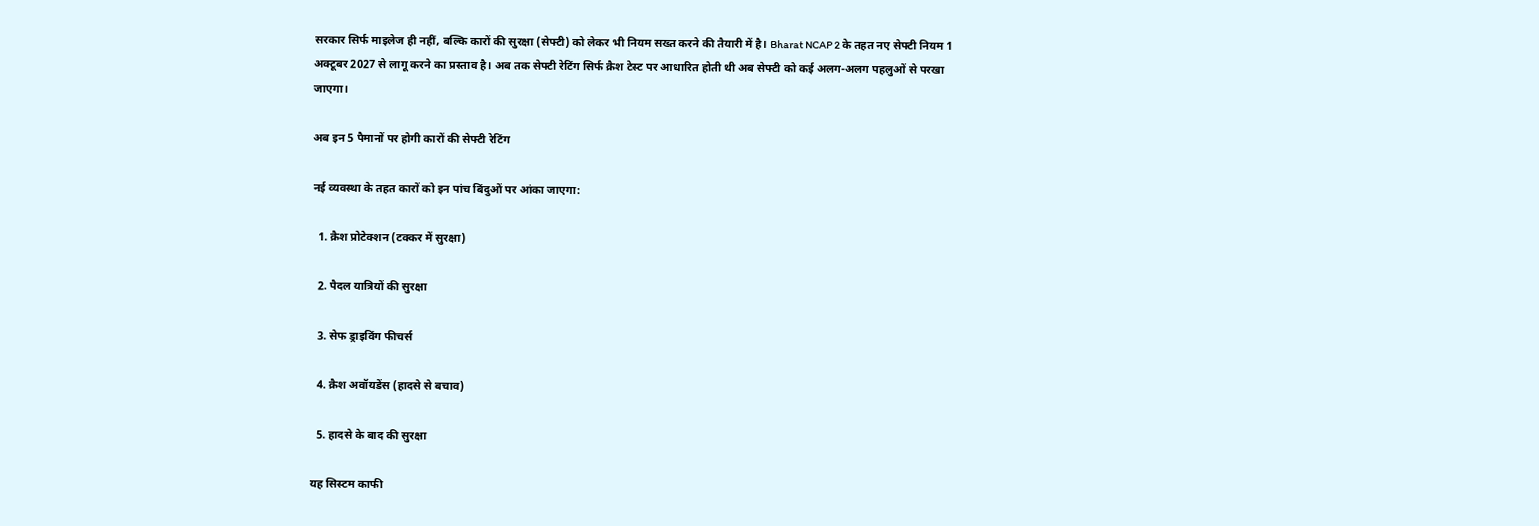सरकार सिर्फ माइलेज ही नहीं, बल्कि कारों की सुरक्षा (सेफ्टी) को लेकर भी नियम सख्त करने की तैयारी में है। Bharat NCAP 2 के तहत नए सेफ्टी नियम 1 अक्टूबर 2027 से लागू करने का प्रस्ताव है। अब तक सेफ्टी रेटिंग सिर्फ क्रैश टेस्ट पर आधारित होती थी अब सेफ्टी को कई अलग-अलग पहलुओं से परखा जाएगा।

अब इन 5 पैमानों पर होगी कारों की सेफ्टी रेटिंग

नई व्यवस्था के तहत कारों को इन पांच बिंदुओं पर आंका जाएगा:

  1. क्रैश प्रोटेक्शन (टक्कर में सुरक्षा)

  2. पैदल यात्रियों की सुरक्षा

  3. सेफ ड्राइविंग फीचर्स

  4. क्रैश अवॉयडेंस (हादसे से बचाव)

  5. हादसे के बाद की सुरक्षा

यह सिस्टम काफी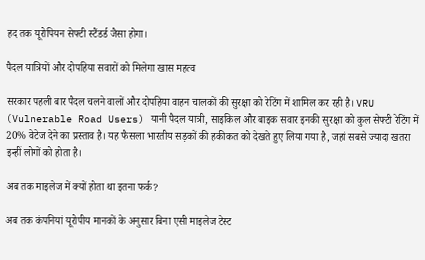हद तक यूरोपियन सेफ्टी स्टैंडर्ड जैसा होगा।

पैदल यात्रियों और दोपहिया सवारों को मिलेगा खास महत्व

सरकार पहली बार पैदल चलने वालों और दोपहिया वाहन चालकों की सुरक्षा को रेटिंग में शामिल कर रही है। VRU (Vulnerable Road Users) यानी पैदल यात्री, साइकिल और बाइक सवार इनकी सुरक्षा को कुल सेफ्टी रेटिंग में 20% वेटेज देने का प्रस्ताव है। यह फैसला भारतीय सड़कों की हकीकत को देखते हुए लिया गया है, जहां सबसे ज्यादा खतरा इन्हीं लोगों को होता है।

अब तक माइलेज में क्यों होता था इतना फर्क?

अब तक कंपनियां यूरोपीय मानकों के अनुसार बिना एसी माइलेज टेस्ट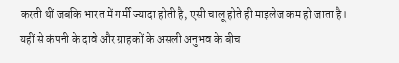करती थीं जबकि भारत में गर्मी ज्यादा होती है, एसी चालू होते ही माइलेज कम हो जाता है। यहीं से कंपनी के दावे और ग्राहकों के असली अनुभव के बीच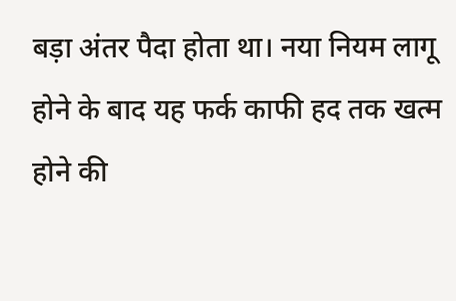बड़ा अंतर पैदा होता था। नया नियम लागू होने के बाद यह फर्क काफी हद तक खत्म होने की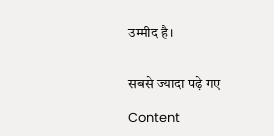उम्मीद है।


सबसे ज्यादा पढ़े गए

Content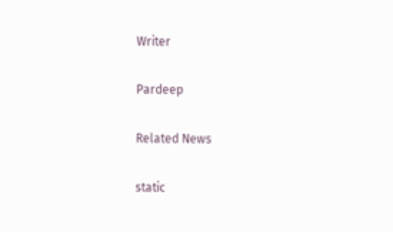Writer

Pardeep

Related News

static